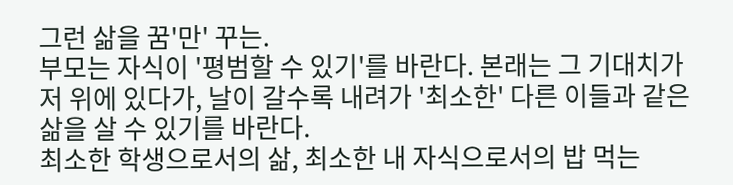그런 삶을 꿈'만' 꾸는.
부모는 자식이 '평범할 수 있기'를 바란다. 본래는 그 기대치가 저 위에 있다가, 날이 갈수록 내려가 '최소한' 다른 이들과 같은 삶을 살 수 있기를 바란다.
최소한 학생으로서의 삶, 최소한 내 자식으로서의 밥 먹는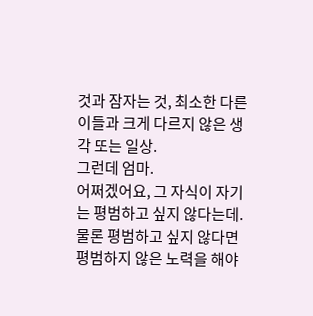것과 잠자는 것, 최소한 다른 이들과 크게 다르지 않은 생각 또는 일상.
그런데 엄마.
어쩌겠어요, 그 자식이 자기는 평범하고 싶지 않다는데.
물론 평범하고 싶지 않다면 평범하지 않은 노력을 해야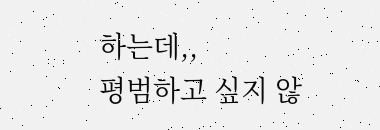하는데,,
평범하고 싶지 않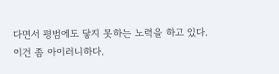다면서 평범에도 닿지 못하는 노력을 하고 있다.
이건 좀 아이러니하다.